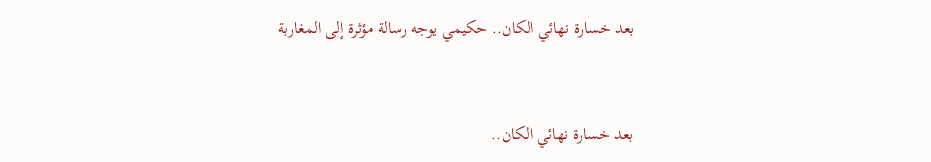بعد خسارة نهائي الكان.. حكيمي يوجه رسالة مؤثرة إلى المغاربة


بعد خسارة نهائي الكان..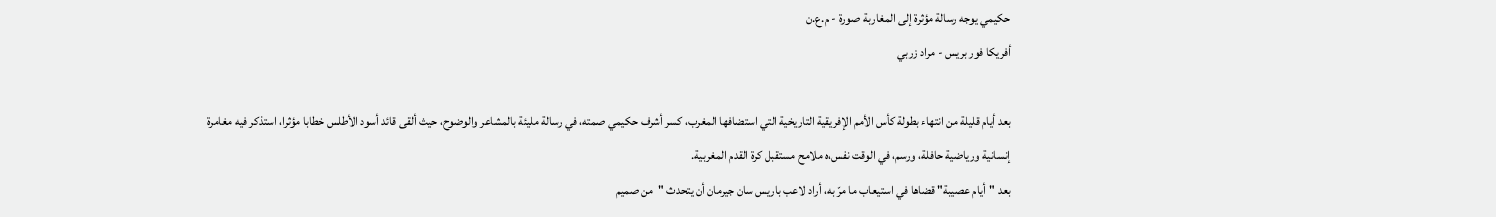حكيمي يوجه رسالة مؤثرة إلى المغاربة صورة - م.ع.ن
أفريكا فور بريس - مراد زربي

بعد أيام قليلة من انتهاء بطولة كأس الأمم الإفريقية التاريخية التي استضافها المغرب، كسر أشرف حكيمي صمته، في رسالة مليئة بالمشاعر والوضوح، حيث ألقى قائد أسود الأطلس خطابا مؤثرا، استذكر فيه مغامرة إنسانية ورياضية حافلة، ورسم، في الوقت نفس،ه ملامح مستقبل كرة القدم المغربية.
بعد "أيام عصيبة" قضاها في استيعاب ما مرّ به، أراد لاعب باريس سان جيرمان أن يتحدث "من صميم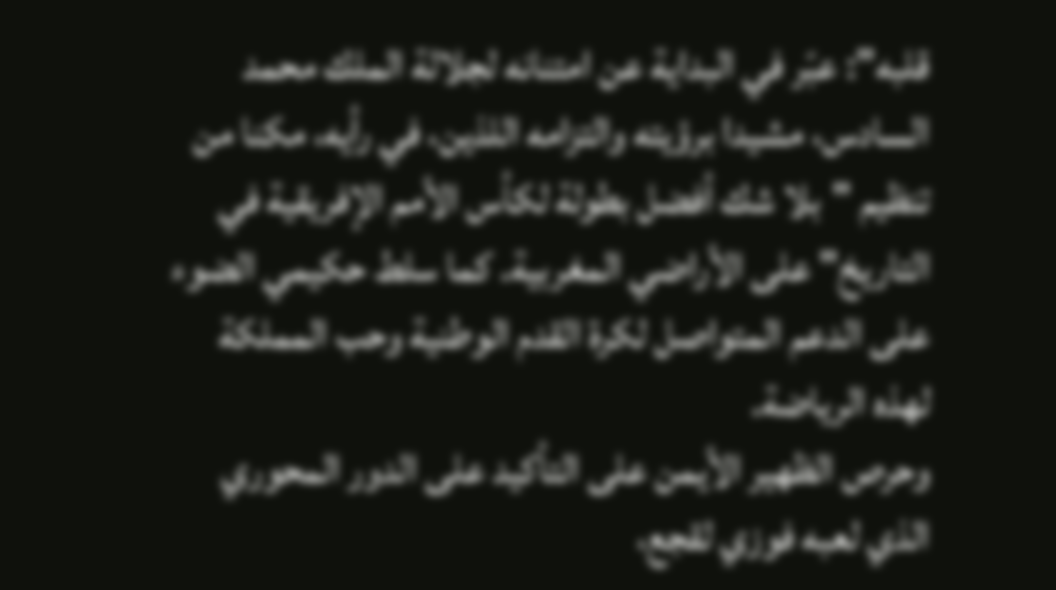قلبه": عبّر في البداية عن امتنانه لجلالة الملك محمد السادس، مشيدا برؤيته والتزامه اللذين، في رأيه، مكنا من تنظيم "بلا شك أفضل بطولة لكأس الأمم الإفريقية في التاريخ" على الأراضي المغربية. كما سلط حكيمي الضوء على الدعم المتواصل لكرة القدم الوطنية وحب المملكة لهذه الرياضة.
وحرص الظهير الأيمن على التأكيد على الدور المحوري الذي لعبه فوزي لقجع،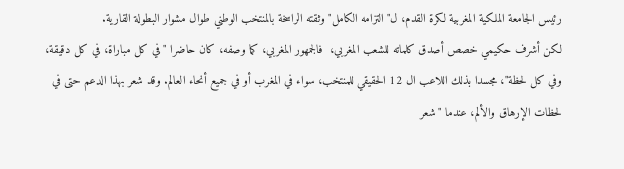رئيس الجامعة الملكية المغربية لكرة القدم، ل"التزامه الكامل" وثقته الراسخة بالمنتخب الوطني طوال مشوار البطولة القارية.
لكن أشرف حكيمي خصص أصدق كلماته للشعب المغربي،  فالجمهور المغربي، كما وصفه، كان حاضرا "في كل مباراة، في كل دقيقة، وفي كل لحظة"، مجسدا بذلك اللاعب ال 12 الحقيقي للمنتخب، سواء في المغرب أو في جميع أنحاء العالم. وقد شعر بهذا الدعم حتى في لحظات الإرهاق والألم، عندما "شعر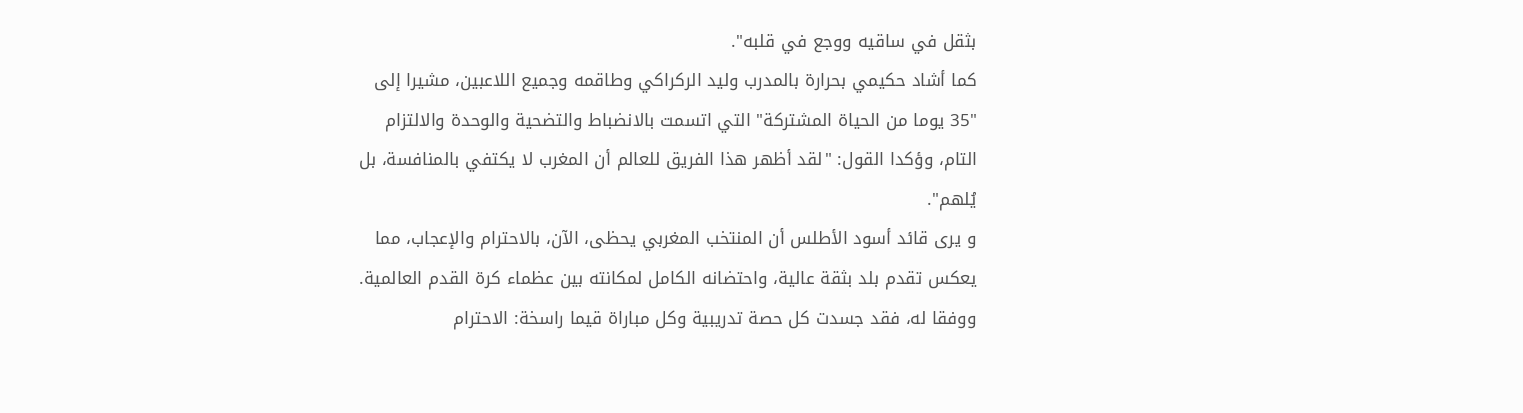بثقل في ساقيه ووجع في قلبه".
كما أشاد حكيمي بحرارة بالمدرب وليد الركراكي وطاقمه وجميع اللاعبين، مشيرا إلى "35 يوما من الحياة المشتركة" التي اتسمت بالانضباط والتضحية والوحدة والالتزام التام، وؤكدا القول: "لقد أظهر هذا الفريق للعالم أن المغرب لا يكتفي بالمنافسة، بل يُلهم".
و يرى قائد أسود الأطلس أن المنتخب المغربي يحظى، الآن، بالاحترام والإعجاب، مما يعكس تقدم بلد بثقة عالية، واحتضانه الكامل لمكانته بين عظماء كرة القدم العالمية. ووفقا له، فقد جسدت كل حصة تدريبية وكل مباراة قيما راسخة: الاحترام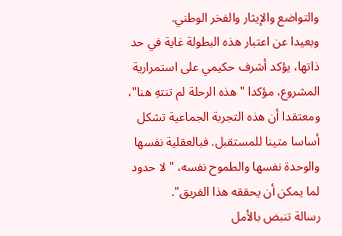والتواضع والإيثار والفخر الوطني.
وبعيدا عن اعتبار هذه البطولة غاية في حد ذاتها، يؤكد أشرف حكيمي على استمرارية المشروع، مؤكدا "هذه الرحلة لم تنتهِ هنا"، ومعتقدا أن هذه التجربة الجماعية تشكل أساسا متينا للمستقبل. فبالعقلية نفسها والوحدة نفسها والطموح نفسه، "لا حدود لما يمكن أن يحققه هذا الفريق".
رسالة تنبض بالأمل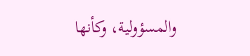والمسؤولية، وكأنها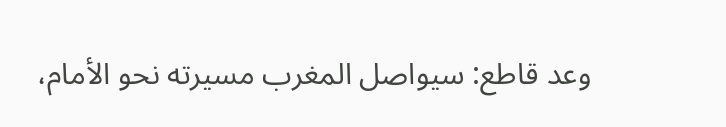وعد قاطع: سيواصل المغرب مسيرته نحو الأمام،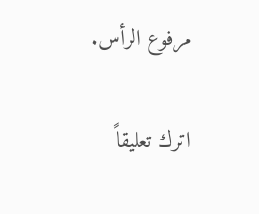مرفوع الرأس.

اترك تعليقاً